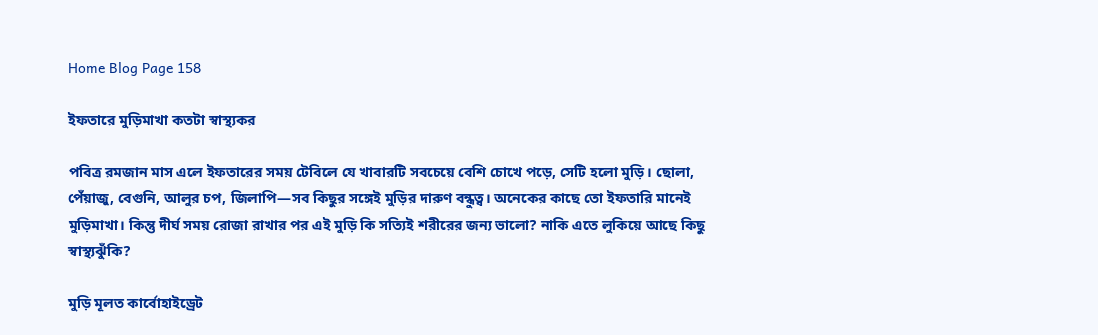Home Blog Page 158

ইফতারে মুড়িমাখা কতটা স্বাস্থ্যকর

পবিত্র রমজান মাস এলে ইফতারের সময় টেবিলে যে খাবারটি সবচেয়ে বেশি চোখে পড়ে, সেটি হলো মুড়ি। ছোলা, পেঁয়াজু, বেগুনি, আলুর চপ, জিলাপি—সব কিছুর সঙ্গেই মুড়ির দারুণ বন্ধুত্ব। অনেকের কাছে তো ইফতারি মানেই মুড়িমাখা। কিন্তু দীর্ঘ সময় রোজা রাখার পর এই মুড়ি কি সত্যিই শরীরের জন্য ভালো? নাকি এতে লুকিয়ে আছে কিছু স্বাস্থ্যঝুঁকি?

মুড়ি মূলত কার্বোহাইড্রেট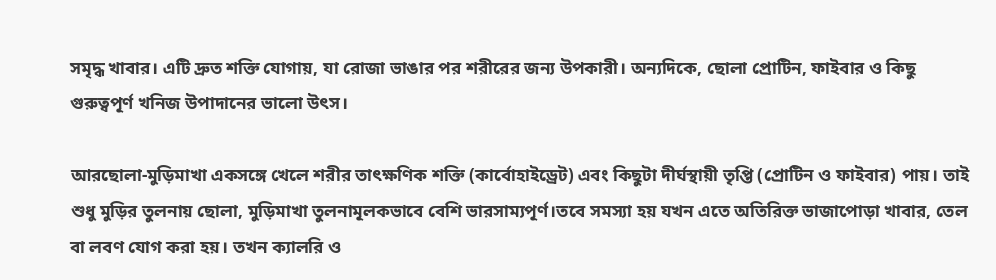সমৃদ্ধ খাবার। এটি দ্রুত শক্তি যোগায়, যা রোজা ভাঙার পর শরীরের জন্য উপকারী। অন্যদিকে, ছোলা প্রোটিন, ফাইবার ও কিছু গুরুত্বপূর্ণ খনিজ উপাদানের ভালো উৎস।

আরছোলা-মুড়িমাখা একসঙ্গে খেলে শরীর তাৎক্ষণিক শক্তি (কার্বোহাইড্রেট) এবং কিছুটা দীর্ঘস্থায়ী তৃপ্তি (প্রোটিন ও ফাইবার) পায়। তাই শুধু মুড়ির তুলনায় ছোলা, মুড়িমাখা তুলনামূলকভাবে বেশি ভারসাম্যপূর্ণ।তবে সমস্যা হয় যখন এতে অতিরিক্ত ভাজাপোড়া খাবার, তেল বা লবণ যোগ করা হয়। তখন ক্যালরি ও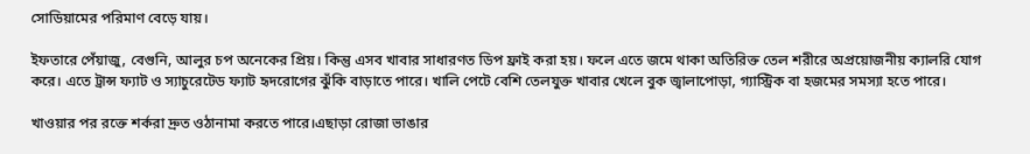সোডিয়ামের পরিমাণ বেড়ে যায়।

ইফতারে পেঁয়াজু, বেগুনি, আলুর চপ অনেকের প্রিয়। কিন্তু এসব খাবার সাধারণত ডিপ ফ্রাই করা হয়। ফলে এতে জমে থাকা অতিরিক্ত তেল শরীরে অপ্রয়োজনীয় ক্যালরি যোগ করে। এতে ট্রান্স ফ্যাট ও স্যাচুরেটেড ফ্যাট হৃদরোগের ঝুঁকি বাড়াতে পারে। খালি পেটে বেশি তেলযুক্ত খাবার খেলে বুক জ্বালাপোড়া, গ্যাস্ট্রিক বা হজমের সমস্যা হতে পারে।

খাওয়ার পর রক্তে শর্করা দ্রুত ওঠানামা করতে পারে।এছাড়া রোজা ভাঙার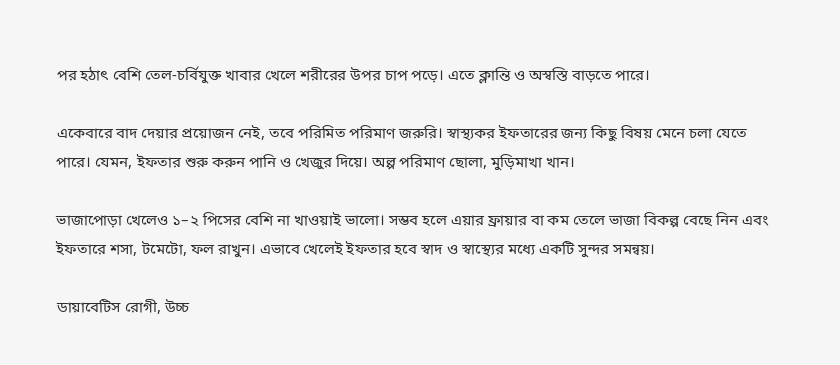পর হঠাৎ বেশি তেল-চর্বিযুক্ত খাবার খেলে শরীরের উপর চাপ পড়ে। এতে ক্লান্তি ও অস্বস্তি বাড়তে পারে।

একেবারে বাদ দেয়ার প্রয়োজন নেই, তবে পরিমিত পরিমাণ জরুরি। স্বাস্থ্যকর ইফতারের জন্য কিছু বিষয় মেনে চলা যেতে পারে। যেমন, ইফতার শুরু করুন পানি ও খেজুর দিয়ে। অল্প পরিমাণ ছোলা, মুড়িমাখা খান।

ভাজাপোড়া খেলেও ১–২ পিসের বেশি না খাওয়াই ভালো। সম্ভব হলে এয়ার ফ্রায়ার বা কম তেলে ভাজা বিকল্প বেছে নিন এবং ইফতারে শসা, টমেটো, ফল রাখুন। এভাবে খেলেই ইফতার হবে স্বাদ ও স্বাস্থ্যের মধ্যে একটি সুন্দর সমন্বয়।

ডায়াবেটিস রোগী, উচ্চ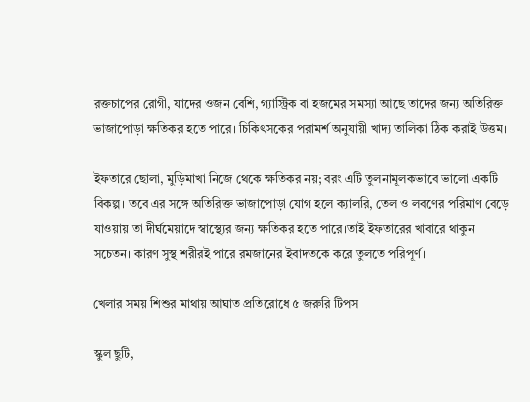রক্তচাপের রোগী, যাদের ওজন বেশি, গ্যাস্ট্রিক বা হজমের সমস্যা আছে তাদের জন্য অতিরিক্ত ভাজাপোড়া ক্ষতিকর হতে পারে। চিকিৎসকের পরামর্শ অনুযায়ী খাদ্য তালিকা ঠিক করাই উত্তম।

ইফতারে ছোলা, মুড়িমাখা নিজে থেকে ক্ষতিকর নয়; বরং এটি তুলনামূলকভাবে ভালো একটি বিকল্প। তবে এর সঙ্গে অতিরিক্ত ভাজাপোড়া যোগ হলে ক্যালরি, তেল ও লবণের পরিমাণ বেড়ে যাওয়ায় তা দীর্ঘমেয়াদে স্বাস্থ্যের জন্য ক্ষতিকর হতে পারে।তাই ইফতারের খাবারে থাকুন সচেতন। কারণ সুস্থ শরীরই পারে রমজানের ইবাদতকে করে তুলতে পরিপূর্ণ।

খেলার সময় শিশুর মাথায় আঘাত প্রতিরোধে ৫ জরুরি টিপস

স্কুল ছুটি,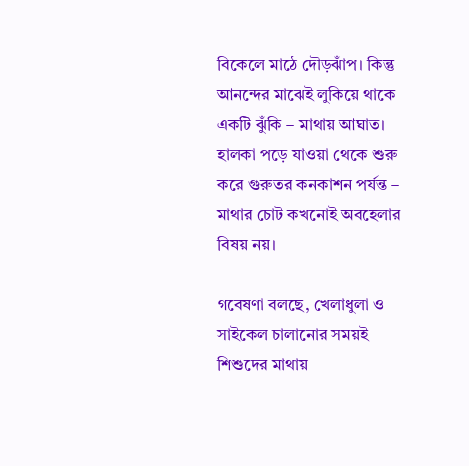বিকেলে মাঠে দৌড়ঝাঁপ। কিন্তু আনন্দের মাঝেই লুকিয়ে থাকে একটি ঝুঁকি – মাথায় আঘাত। হালকা পড়ে যাওয়া থেকে শুরু করে গুরুতর কনকাশন পর্যন্ত – মাথার চোট কখনোই অবহেলার বিষয় নয়।

গবেষণা বলছে, খেলাধুলা ও সাইকেল চালানোর সময়ই শিশুদের মাথায়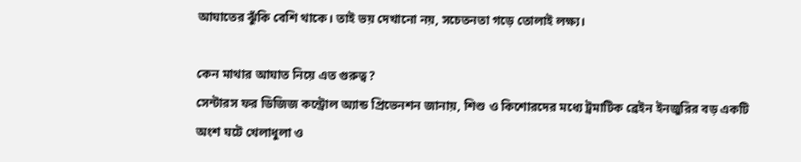আঘাতের ঝুঁকি বেশি থাকে। তাই ভয় দেখানো নয়, সচেতনতা গড়ে তোলাই লক্ষ্য।

কেন মাথার আঘাত নিয়ে এত গুরুত্ব?
সেন্টারস ফর ডিজিজ কন্ট্রোল অ্যান্ড প্রিভেনশন জানায়, শিশু ও কিশোরদের মধ্যে ট্রমাটিক ব্রেইন ইনজুরির বড় একটি অংশ ঘটে খেলাধুলা ও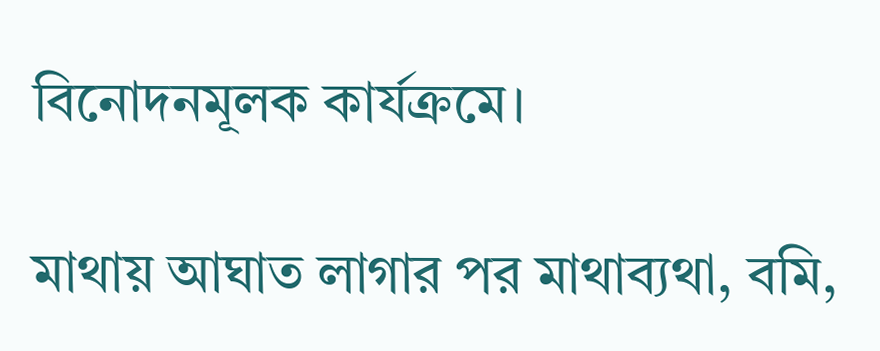বিনোদনমূলক কার্যক্রমে।

মাথায় আঘাত লাগার পর মাথাব্যথা, বমি,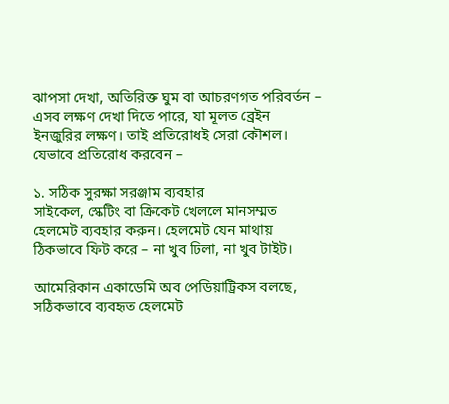ঝাপসা দেখা, অতিরিক্ত ঘুম বা আচরণগত পরিবর্তন – এসব লক্ষণ দেখা দিতে পারে, যা মূলত ব্রেইন ইনজুরির লক্ষণ। তাই প্রতিরোধই সেরা কৌশল। যেভাবে প্রতিরোধ করবেন –

১. সঠিক সুরক্ষা সরঞ্জাম ব্যবহার
সাইকেল, স্কেটিং বা ক্রিকেট খেললে মানসম্মত হেলমেট ব্যবহার করুন। হেলমেট যেন মাথায় ঠিকভাবে ফিট করে – না খুব ঢিলা, না খুব টাইট।

আমেরিকান একাডেমি অব পেডিয়াট্রিকস বলছে, সঠিকভাবে ব্যবহৃত হেলমেট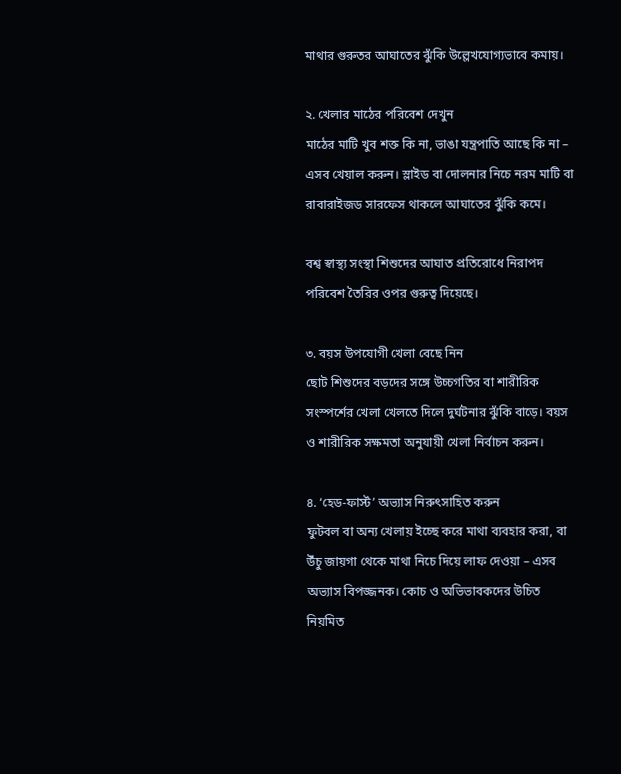মাথার গুরুতর আঘাতের ঝুঁকি উল্লেখযোগ্যভাবে কমায়।

২. খেলার মাঠের পরিবেশ দেখুন
মাঠের মাটি খুব শক্ত কি না, ভাঙা যন্ত্রপাতি আছে কি না – এসব খেয়াল করুন। স্লাইড বা দোলনার নিচে নরম মাটি বা রাবারাইজড সারফেস থাকলে আঘাতের ঝুঁকি কমে।

বশ্ব স্বাস্থ্য সংস্থা শিশুদের আঘাত প্রতিরোধে নিরাপদ পরিবেশ তৈরির ওপর গুরুত্ব দিয়েছে।

৩. বয়স উপযোগী খেলা বেছে নিন
ছোট শিশুদের বড়দের সঙ্গে উচ্চগতির বা শারীরিক সংস্পর্শের খেলা খেলতে দিলে দুর্ঘটনার ঝুঁকি বাড়ে। বয়স ও শারীরিক সক্ষমতা অনুযায়ী খেলা নির্বাচন করুন।

৪. ‘হেড-ফার্স্ট’ অভ্যাস নিরুৎসাহিত করুন
ফুটবল বা অন্য খেলায় ইচ্ছে করে মাথা ব্যবহার করা, বা উঁচু জায়গা থেকে মাথা নিচে দিয়ে লাফ দেওয়া – এসব অভ্যাস বিপজ্জনক। কোচ ও অভিভাবকদের উচিত নিয়মিত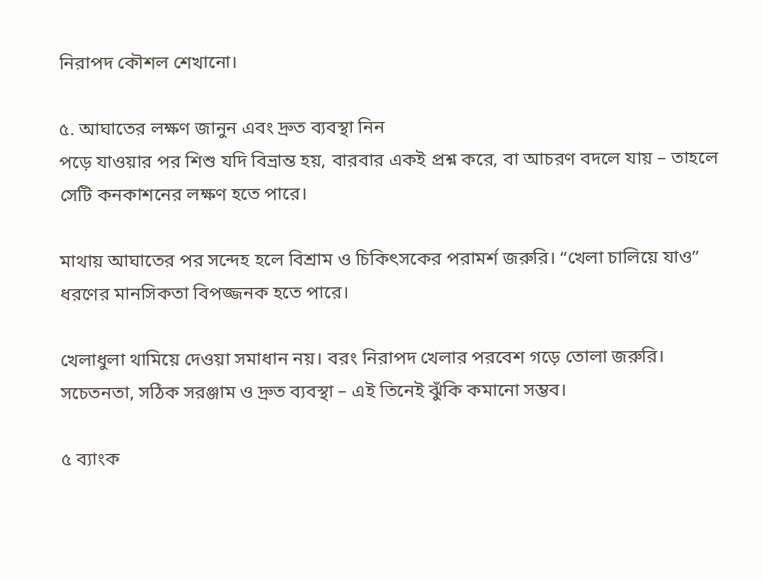নিরাপদ কৌশল শেখানো।

৫. আঘাতের লক্ষণ জানুন এবং দ্রুত ব্যবস্থা নিন
পড়ে যাওয়ার পর শিশু যদি বিভ্রান্ত হয়, বারবার একই প্রশ্ন করে, বা আচরণ বদলে যায় – তাহলে সেটি কনকাশনের লক্ষণ হতে পারে।

মাথায় আঘাতের পর সন্দেহ হলে বিশ্রাম ও চিকিৎসকের পরামর্শ জরুরি। “খেলা চালিয়ে যাও” ধরণের মানসিকতা বিপজ্জনক হতে পারে।

খেলাধুলা থামিয়ে দেওয়া সমাধান নয়। বরং নিরাপদ খেলার পরবেশ গড়ে তোলা জরুরি। সচেতনতা, সঠিক সরঞ্জাম ও দ্রুত ব্যবস্থা – এই তিনেই ঝুঁকি কমানো সম্ভব।

৫ ব্যাংক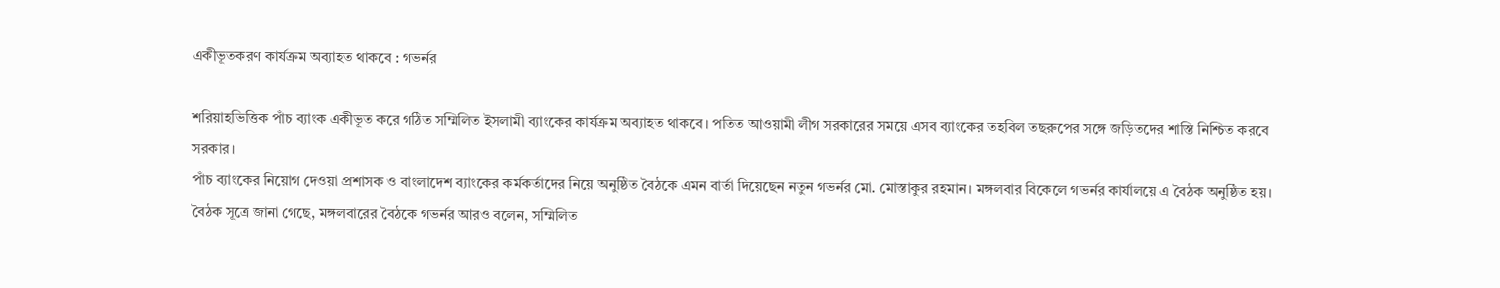একীভূতকরণ কার্যক্রম অব্যাহত থাকবে : গভর্নর

শরিয়াহভিত্তিক পাঁচ ব্যাংক একীভূত করে গঠিত সম্মিলিত ইসলামী ব্যাংকের কার্যক্রম অব্যাহত থাকবে। পতিত আওয়ামী লীগ সরকারের সময়ে এসব ব্যাংকের তহবিল তছরুপের সঙ্গে জড়িতদের শাস্তি নিশ্চিত করবে সরকার।
পাঁচ ব্যাংকের নিয়োগ দেওয়া প্রশাসক ও বাংলাদেশ ব্যাংকের কর্মকর্তাদের নিয়ে অনুষ্ঠিত বৈঠকে এমন বার্তা দিয়েছেন নতুন গভর্নর মো. মোস্তাকুর রহমান। মঙ্গলবার বিকেলে গভর্নর কার্যালয়ে এ বৈঠক অনুষ্ঠিত হয়।
বৈঠক সূত্রে জানা গেছে, মঙ্গলবারের বৈঠকে গভর্নর আরও বলেন, সম্মিলিত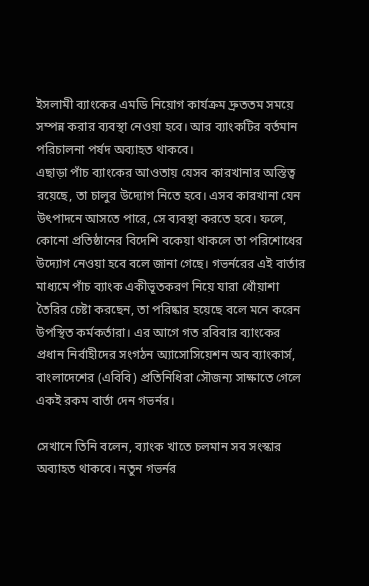ইসলামী ব্যাংকের এমডি নিয়োগ কার্যক্রম দ্রুততম সময়ে সম্পন্ন করার ব্যবস্থা নেওয়া হবে। আর ব্যাংকটির বর্তমান পরিচালনা পর্ষদ অব্যাহত থাকবে।
এছাড়া পাঁচ ব্যাংকের আওতায় যেসব কারখানার অস্তিত্ব রয়েছে, তা চালুর উদ্যোগ নিতে হবে। এসব কারখানা যেন উৎপাদনে আসতে পারে, সে ব্যবস্থা করতে হবে। ফলে, কোনো প্রতিষ্ঠানের বিদেশি বকেয়া থাকলে তা পরিশোধের উদ্যোগ নেওয়া হবে বলে জানা গেছে। গভর্নরের এই বার্তার মাধ্যমে পাঁচ ব্যাংক একীভূতকরণ নিয়ে যারা ধোঁয়াশা তৈরির চেষ্টা করছেন, তা পরিষ্কার হয়েছে বলে মনে করেন উপস্থিত কর্মকর্তারা। এর আগে গত রবিবার ব্যাংকের প্রধান নির্বাহীদের সংগঠন অ্যাসোসিয়েশন অব ব্যাংকার্স, বাংলাদেশের (এবিবি) প্রতিনিধিরা সৌজন্য সাক্ষাতে গেলে একই রকম বার্তা দেন গভর্নর।

সেখানে তিনি বলেন, ব্যাংক খাতে চলমান সব সংস্কার অব্যাহত থাকবে। নতুন গভর্নর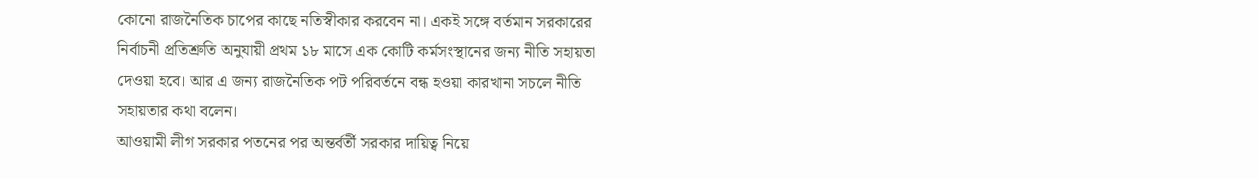কোনো রাজনৈতিক চাপের কাছে নতিস্বীকার করবেন না। একই সঙ্গে বর্তমান সরকারের নির্বাচনী প্রতিশ্রুতি অনুযায়ী প্রথম ১৮ মাসে এক কোটি কর্মসংস্থানের জন্য নীতি সহায়তা দেওয়া হবে। আর এ জন্য রাজনৈতিক পট পরিবর্তনে বন্ধ হওয়া কারখানা সচলে নীতি সহায়তার কথা বলেন।
আওয়ামী লীগ সরকার পতনের পর অন্তর্বর্তী সরকার দায়িত্ব নিয়ে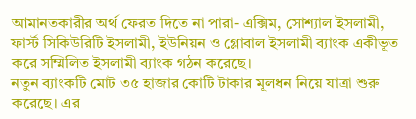আমানতকারীর অর্থ ফেরত দিতে না পারা- এক্সিম, সোশ্যাল ইসলামী, ফার্স্ট সিকিউরিটি ইসলামী, ইউনিয়ন ও গ্লোবাল ইসলামী ব্যাংক একীভূত করে সম্মিলিত ইসলামী ব্যাংক গঠন করেছে।
নতুন ব্যাংকটি মোট ৩৫ হাজার কোটি টাকার মূলধন নিয়ে যাত্রা শুরু করেছে। এর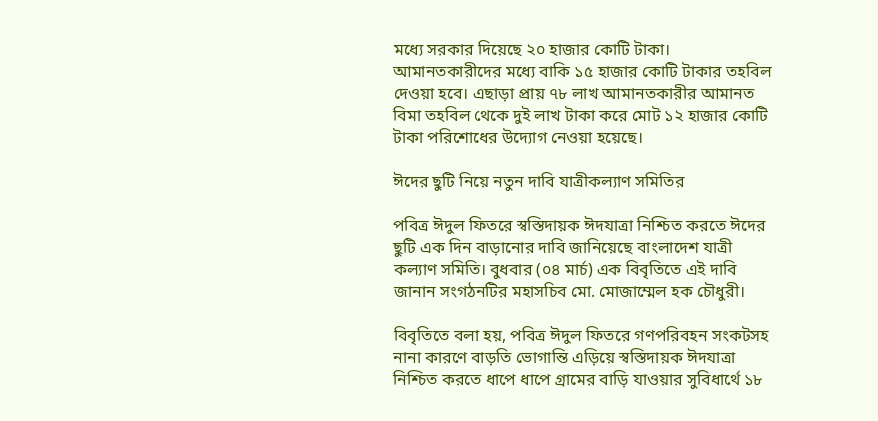মধ্যে সরকার দিয়েছে ২০ হাজার কোটি টাকা। আমানতকারীদের মধ্যে বাকি ১৫ হাজার কোটি টাকার তহবিল দেওয়া হবে। এছাড়া প্রায় ৭৮ লাখ আমানতকারীর আমানত বিমা তহবিল থেকে দুই লাখ টাকা করে মোট ১২ হাজার কোটি টাকা পরিশোধের উদ্যোগ নেওয়া হয়েছে।

ঈদের ছুটি নিয়ে নতুন দাবি যাত্রীকল্যাণ সমিতির

পবিত্র ঈদুল ফিতরে স্বস্তিদায়ক ঈদযাত্রা নিশ্চিত করতে ঈদের ছুটি এক দিন বাড়ানোর দাবি জানিয়েছে বাংলাদেশ যাত্রী কল্যাণ সমিতি। বুধবার (০৪ মার্চ) এক বিবৃতিতে এই দাবি জানান সংগঠনটির মহাসচিব মো. মোজাম্মেল হক চৌধুরী।

বিবৃতিতে বলা হয়, পবিত্র ঈদুল ফিতরে গণপরিবহন সংকটসহ নানা কারণে বাড়তি ভোগান্তি এড়িয়ে স্বস্তিদায়ক ঈদযাত্রা নিশ্চিত করতে ধাপে ধাপে গ্রামের বাড়ি যাওয়ার সুবিধার্থে ১৮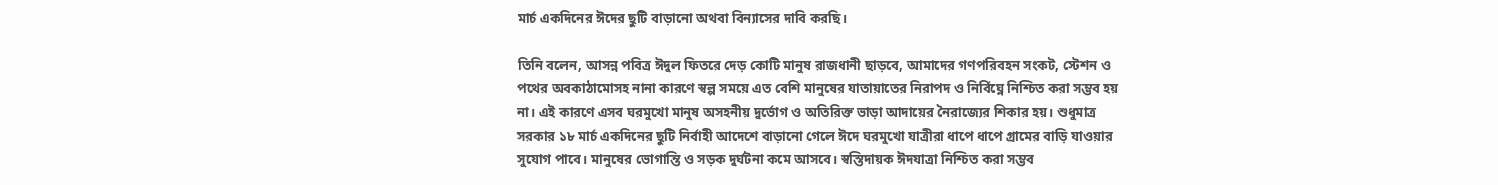মার্চ একদিনের ঈদের ছুটি বাড়ানো অথবা বিন্যাসের দাবি করছি।

তিনি বলেন, আসন্ন পবিত্র ঈদুল ফিতরে দেড় কোটি মানুষ রাজধানী ছাড়বে, আমাদের গণপরিবহন সংকট, স্টেশন ও পথের অবকাঠামোসহ নানা কারণে স্বল্প সময়ে এত বেশি মানুষের যাতায়াতের নিরাপদ ও নির্বিঘ্নে নিশ্চিত করা সম্ভব হয় না। এই কারণে এসব ঘরমুখো মানুষ অসহনীয় দুর্ভোগ ও অতিরিক্ত ভাড়া আদায়ের নৈরাজ্যের শিকার হয়। শুধুমাত্র সরকার ১৮ মার্চ একদিনের ছুটি নির্বাহী আদেশে বাড়ানো গেলে ঈদে ঘরমুখো যাত্রীরা ধাপে ধাপে গ্রামের বাড়ি যাওয়ার সুযোগ পাবে। মানুষের ভোগান্তি ও সড়ক দুর্ঘটনা কমে আসবে। স্বস্তিদায়ক ঈদযাত্রা নিশ্চিত করা সম্ভব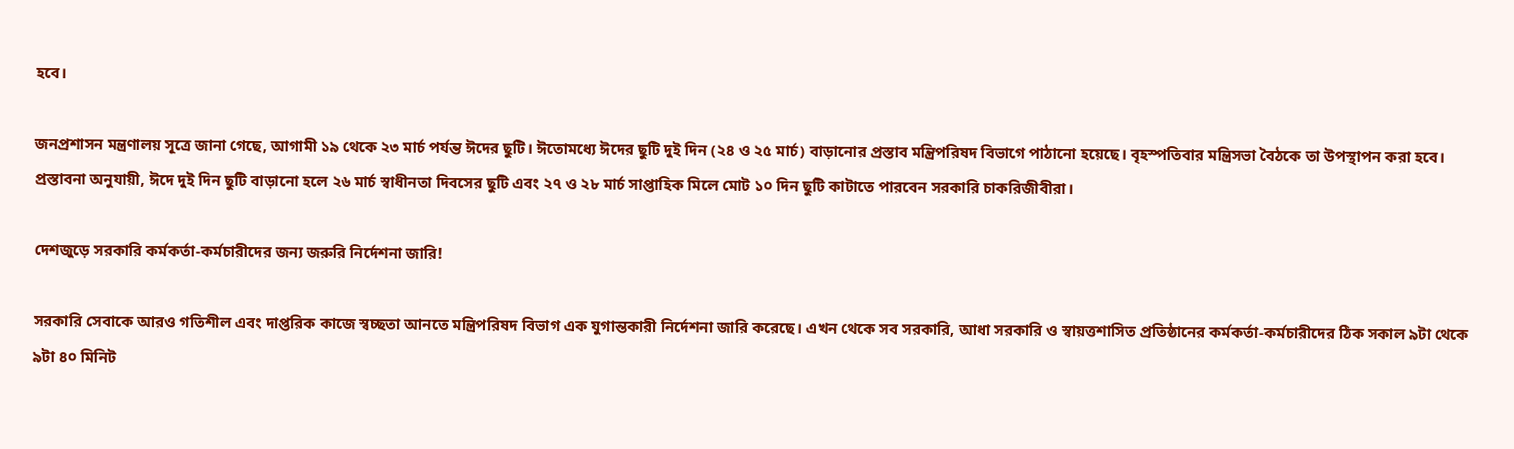হবে।

জনপ্রশাসন মন্ত্রণালয় সূত্রে জানা গেছে, আগামী ১৯ থেকে ২৩ মার্চ পর্যন্ত ঈদের ছুটি। ঈতোমধ্যে ঈদের ছুটি দুই দিন (২৪ ও ২৫ মার্চ) বাড়ানোর প্রস্তাব মন্ত্রিপরিষদ বিভাগে পাঠানো হয়েছে। বৃহস্পতিবার মন্ত্রিসভা বৈঠকে তা উপস্থাপন করা হবে। প্রস্তাবনা অনুযায়ী, ঈদে দুই দিন ছুটি বাড়ানো হলে ২৬ মার্চ স্বাধীনতা দিবসের ছুটি এবং ২৭ ও ২৮ মার্চ সাপ্তাহিক মিলে মোট ১০ দিন ছুটি কাটাতে পারবেন সরকারি চাকরিজীবীরা।

দেশজুড়ে সরকারি কর্মকর্তা-কর্মচারীদের জন্য জরুরি নির্দেশনা জারি!

সরকারি সেবাকে আরও গতিশীল এবং দাপ্তরিক কাজে স্বচ্ছতা আনতে মন্ত্রিপরিষদ বিভাগ এক যুগান্তকারী নির্দেশনা জারি করেছে। এখন থেকে সব সরকারি, আধা সরকারি ও স্বায়ত্তশাসিত প্রতিষ্ঠানের কর্মকর্তা-কর্মচারীদের ঠিক সকাল ৯টা থেকে ৯টা ৪০ মিনিট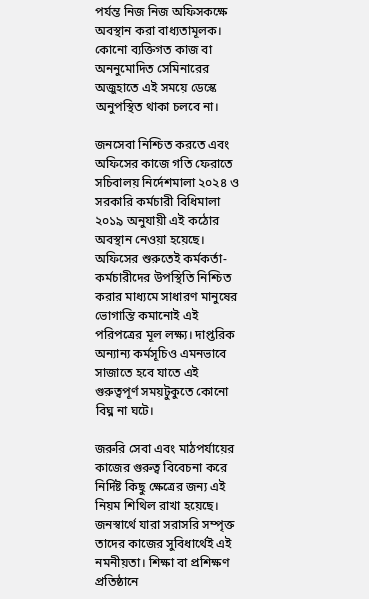পর্যন্ত নিজ নিজ অফিসকক্ষে অবস্থান করা বাধ্যতামূলক। কোনো ব্যক্তিগত কাজ বা অননুমোদিত সেমিনারের অজুহাতে এই সময়ে ডেস্কে অনুপস্থিত থাকা চলবে না।

জনসেবা নিশ্চিত করতে এবং অফিসের কাজে গতি ফেরাতে সচিবালয় নির্দেশমালা ২০২৪ ও সরকারি কর্মচারী বিধিমালা ২০১৯ অনুযায়ী এই কঠোর অবস্থান নেওয়া হয়েছে। অফিসের শুরুতেই কর্মকর্তা-কর্মচারীদের উপস্থিতি নিশ্চিত করার মাধ্যমে সাধারণ মানুষের ভোগান্তি কমানোই এই পরিপত্রের মূল লক্ষ্য। দাপ্তরিক অন্যান্য কর্মসূচিও এমনভাবে সাজাতে হবে যাতে এই গুরুত্বপূর্ণ সময়টুকুতে কোনো বিঘ্ন না ঘটে।

জরুরি সেবা এবং মাঠপর্যায়ের কাজের গুরুত্ব বিবেচনা করে নির্দিষ্ট কিছু ক্ষেত্রের জন্য এই নিয়ম শিথিল রাখা হয়েছে। জনস্বার্থে যারা সরাসরি সম্পৃক্ত তাদের কাজের সুবিধার্থেই এই নমনীয়তা। শিক্ষা বা প্রশিক্ষণ প্রতিষ্ঠানে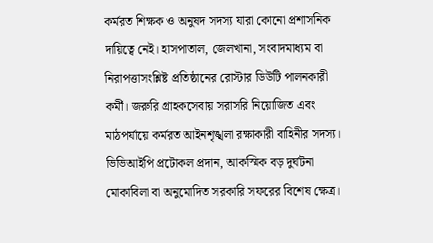কর্মরত শিক্ষক ও অনুষদ সদস্য যারা কোনো প্রশাসনিক দায়িত্বে নেই। হাসপাতাল, জেলখানা, সংবাদমাধ্যম বা নিরাপত্তাসংশ্লিষ্ট প্রতিষ্ঠানের রোস্টার ডিউটি পালনকারী কর্মী। জরুরি গ্রাহকসেবায় সরাসরি নিয়োজিত এবং মাঠপর্যায়ে কর্মরত আইনশৃঙ্খলা রক্ষাকারী বাহিনীর সদস্য। ভিভিআইপি প্রটোকল প্রদান, আকস্মিক বড় দুর্ঘটনা মোকাবিলা বা অনুমোদিত সরকারি সফরের বিশেষ ক্ষেত্র।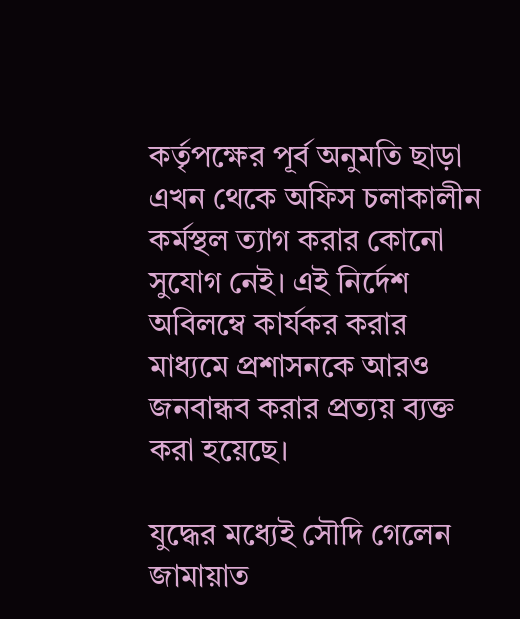কর্তৃপক্ষের পূর্ব অনুমতি ছাড়া এখন থেকে অফিস চলাকালীন কর্মস্থল ত্যাগ করার কোনো সুযোগ নেই। এই নির্দেশ অবিলম্বে কার্যকর করার মাধ্যমে প্রশাসনকে আরও জনবান্ধব করার প্রত্যয় ব্যক্ত করা হয়েছে।

যুদ্ধের মধ্যেই সৌদি গেলেন জামায়াত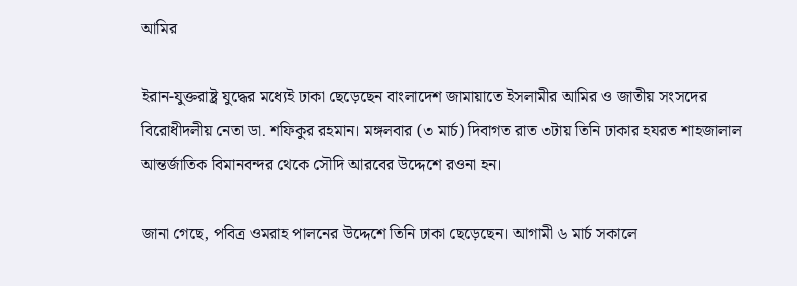আমির

ইরান-যুক্তরাষ্ট্র যুদ্ধের মধ্যেই ঢাকা ছেড়েছেন বাংলাদেশ জামায়াতে ইসলামীর আমির ও জাতীয় সংসদের বিরোধীদলীয় নেতা ডা. শফিকুর রহমান। মঙ্গলবার (৩ মার্চ) দিবাগত রাত ৩টায় তিনি ঢাকার হযরত শাহজালাল আন্তর্জাতিক বিমানবন্দর থেকে সৌদি আরবের উদ্দেশে রওনা হন।

জানা গেছে, পবিত্র ওমরাহ পালনের উদ্দেশে তিনি ঢাকা ছেড়েছেন। আগামী ৬ মার্চ সকালে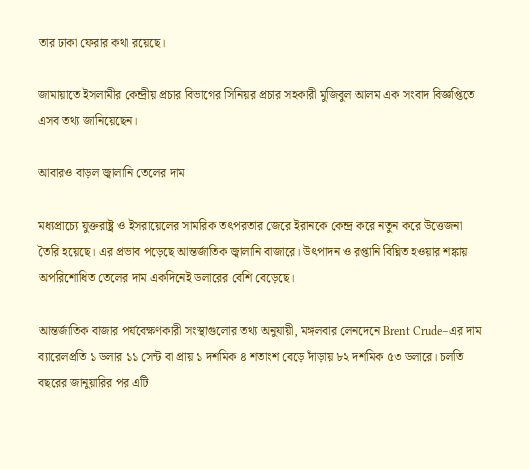তার ঢাকা ফেরার কথা রয়েছে।

জামায়াতে ইসলামীর কেন্দ্রীয় প্রচার বিভাগের সিনিয়র প্রচার সহকারী মুজিবুল আলম এক সংবাদ বিজ্ঞপ্তিতে এসব তথ্য জানিয়েছেন।

আবারও বাড়ল জ্বালানি তেলের দাম

মধ্যপ্রাচ্যে যুক্তরাষ্ট্র ও ইসরায়েলের সামরিক তৎপরতার জেরে ইরানকে কেন্দ্র করে নতুন করে উত্তেজনা তৈরি হয়েছে। এর প্রভাব পড়েছে আন্তর্জাতিক জ্বালানি বাজারে। উৎপাদন ও রপ্তানি বিঘ্নিত হওয়ার শঙ্কায় অপরিশোধিত তেলের দাম একদিনেই ডলারের বেশি বেড়েছে।

আন্তর্জাতিক বাজার পর্যবেক্ষণকারী সংস্থাগুলোর তথ্য অনুযায়ী, মঙ্গলবার লেনদেনে Brent Crude–এর দাম ব্যারেলপ্রতি ১ ডলার ১১ সেন্ট বা প্রায় ১ দশমিক ৪ শতাংশ বেড়ে দাঁড়ায় ৮২ দশমিক ৫৩ ডলারে। চলতি বছরের জানুয়ারির পর এটি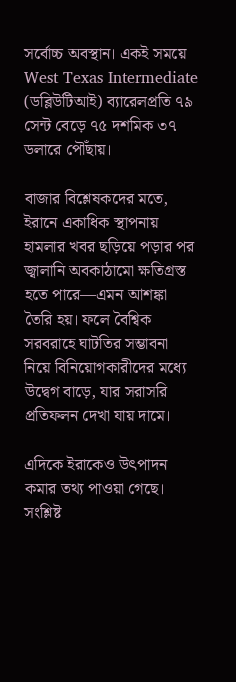সর্বোচ্চ অবস্থান। একই সময়ে West Texas Intermediate (ডব্লিউটিআই) ব্যারেলপ্রতি ৭৯ সেন্ট বেড়ে ৭৫ দশমিক ৩৭ ডলারে পৌঁছায়।

বাজার বিশ্লেষকদের মতে, ইরানে একাধিক স্থাপনায় হামলার খবর ছড়িয়ে পড়ার পর জ্বালানি অবকাঠামো ক্ষতিগ্রস্ত হতে পারে—এমন আশঙ্কা তৈরি হয়। ফলে বৈশ্বিক সরবরাহে ঘাটতির সম্ভাবনা নিয়ে বিনিয়োগকারীদের মধ্যে উদ্বেগ বাড়ে, যার সরাসরি প্রতিফলন দেখা যায় দামে।

এদিকে ইরাকেও উৎপাদন কমার তথ্য পাওয়া গেছে। সংশ্লিষ্ট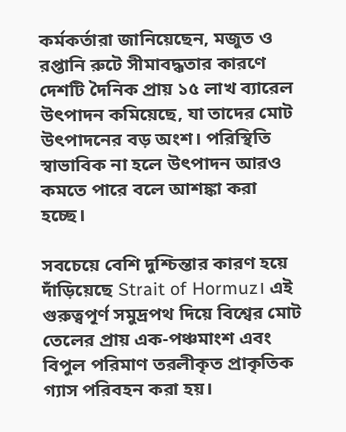কর্মকর্তারা জানিয়েছেন, মজুত ও রপ্তানি রুটে সীমাবদ্ধতার কারণে দেশটি দৈনিক প্রায় ১৫ লাখ ব্যারেল উৎপাদন কমিয়েছে, যা তাদের মোট উৎপাদনের বড় অংশ। পরিস্থিতি স্বাভাবিক না হলে উৎপাদন আরও কমতে পারে বলে আশঙ্কা করা হচ্ছে।

সবচেয়ে বেশি দুশ্চিন্তার কারণ হয়ে দাঁড়িয়েছে Strait of Hormuz। এই গুরুত্বপূর্ণ সমুদ্রপথ দিয়ে বিশ্বের মোট তেলের প্রায় এক-পঞ্চমাংশ এবং বিপুল পরিমাণ তরলীকৃত প্রাকৃতিক গ্যাস পরিবহন করা হয়।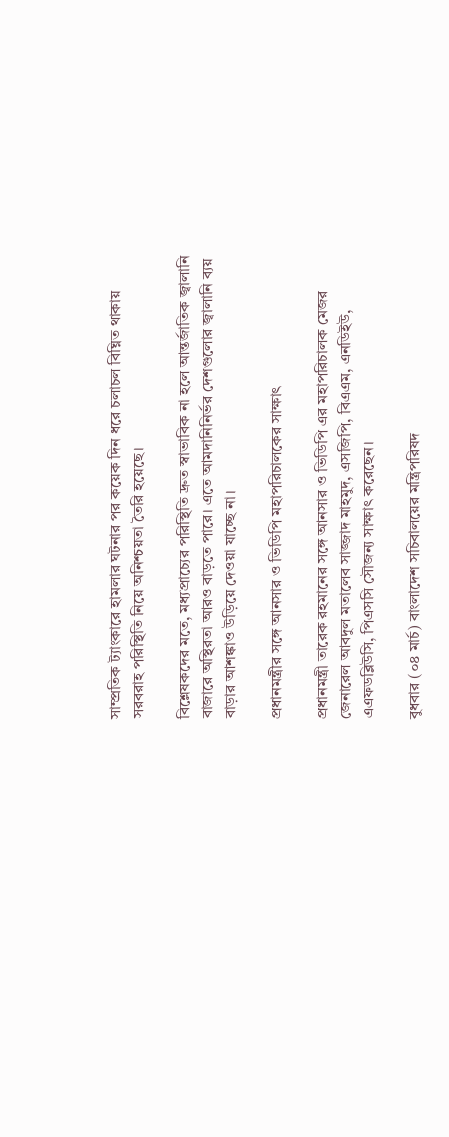সাম্প্রতিক ট্যাংকারে হামলার ঘটনার পর কয়েক দিন ধরে চলাচল বিঘ্নিত থাকায় সরবরাহ পরিস্থিতি নিয়ে অনিশ্চয়তা তৈরি হয়েছে।

বিশ্লেষকদের মতে, মধ্যপ্রাচ্যের পরিস্থিতি দ্রুত স্বাভাবিক না হলে আন্তর্জাতিক জ্বালানি বাজারে অস্থিরতা আরও বাড়তে পারে। এতে আমদানিনির্ভর দেশগুলোর জ্বালানি ব্যয় বাড়ার আশঙ্কাও উড়িয়ে দেওয়া যাচ্ছে না।

প্রধানমন্ত্রীর সঙ্গে আনসার ও ভিডিপি মহাপরিচালকের সাক্ষাৎ

প্রধানমন্ত্রী তারেক রহমানের সঙ্গে আনসার ও ভিডিপি এর মহাপরিচালক মেজর জেনারেল আবদুল মতালেব সাজ্জাদ মাহমুদ, এসজিপি, বিএএম, এনডিইউ, এএফডব্লিউসি, পিএসসি সৌজন্য সাক্ষাৎ করেছেন।

বুধবার (০৪ মার্চ) বাংলাদেশ সচিবালয়ের মন্ত্রিপরিষদ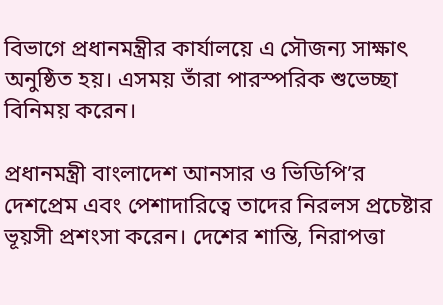বিভাগে প্রধানমন্ত্রীর কার্যালয়ে এ সৌজন্য সাক্ষাৎ অনুষ্ঠিত হয়। এসময় তাঁরা পারস্পরিক শুভেচ্ছা বিনিময় করেন।

প্রধানমন্ত্রী বাংলাদেশ আনসার ও ভিডিপি’র দেশপ্রেম এবং পেশাদারিত্বে তাদের নিরলস প্রচেষ্টার ভূয়সী প্রশংসা করেন। দেশের শান্তি, নিরাপত্তা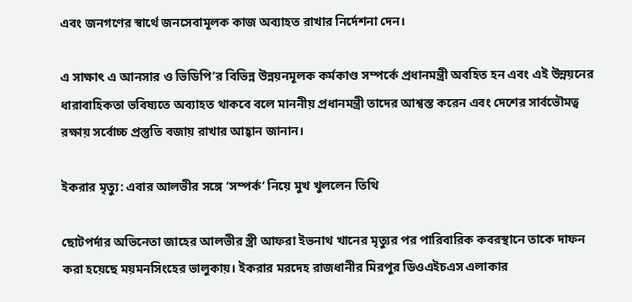এবং জনগণের স্বার্থে জনসেবামূলক কাজ অব্যাহত রাখার নির্দেশনা দেন।

এ সাক্ষাৎ এ আনসার ও ভিডিপি’র বিভিন্ন উন্নয়নমূলক কর্মকাণ্ড সম্পর্কে প্রধানমন্ত্রী অবহিত হন এবং এই উন্নয়নের ধারাবাহিকতা ভবিষ্যতে অব্যাহত থাকবে বলে মাননীয় প্রধানমন্ত্রী তাদের আশ্বস্ত করেন এবং দেশের সার্বভৌমত্ব রক্ষায় সর্বোচ্চ প্রস্তুতি বজায় রাখার আহ্বান জানান।

ইকরার মৃত্যু: এবার আলভীর সঙ্গে ‘সম্পর্ক’ নিয়ে মুখ খুললেন তিথি

ছোটপর্দার অভিনেতা জাহের আলভীর স্ত্রী আফরা ইভনাথ খানের মৃত্যুর পর পারিবারিক কবরস্থানে তাকে দাফন করা হয়েছে ময়মনসিংহের ভালুকায়। ইকরার মরদেহ রাজধানীর মিরপুর ডিওএইচএস এলাকার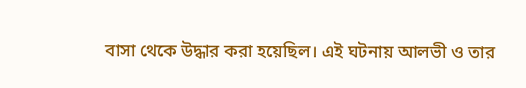বাসা থেকে উদ্ধার করা হয়েছিল। এই ঘটনায় আলভী ও তার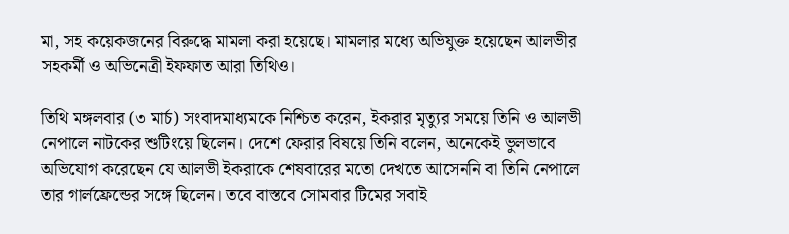মা, সহ কয়েকজনের বিরুদ্ধে মামলা করা হয়েছে। মামলার মধ্যে অভিযুক্ত হয়েছেন আলভীর সহকর্মী ও অভিনেত্রী ইফফাত আরা তিথিও।

তিথি মঙ্গলবার (৩ মার্চ) সংবাদমাধ্যমকে নিশ্চিত করেন, ইকরার মৃত্যুর সময়ে তিনি ও আলভী নেপালে নাটকের শুটিংয়ে ছিলেন। দেশে ফেরার বিষয়ে তিনি বলেন, অনেকেই ভুলভাবে অভিযোগ করেছেন যে আলভী ইকরাকে শেষবারের মতো দেখতে আসেননি বা তিনি নেপালে তার গার্লফ্রেন্ডের সঙ্গে ছিলেন। তবে বাস্তবে সোমবার টিমের সবাই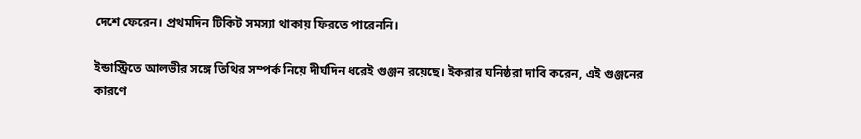দেশে ফেরেন। প্রথমদিন টিকিট সমস্যা থাকায় ফিরতে পারেননি।

ইন্ডাস্ট্রিতে আলভীর সঙ্গে তিথির সম্পর্ক নিয়ে দীর্ঘদিন ধরেই গুঞ্জন রয়েছে। ইকরার ঘনিষ্ঠরা দাবি করেন, এই গুঞ্জনের কারণে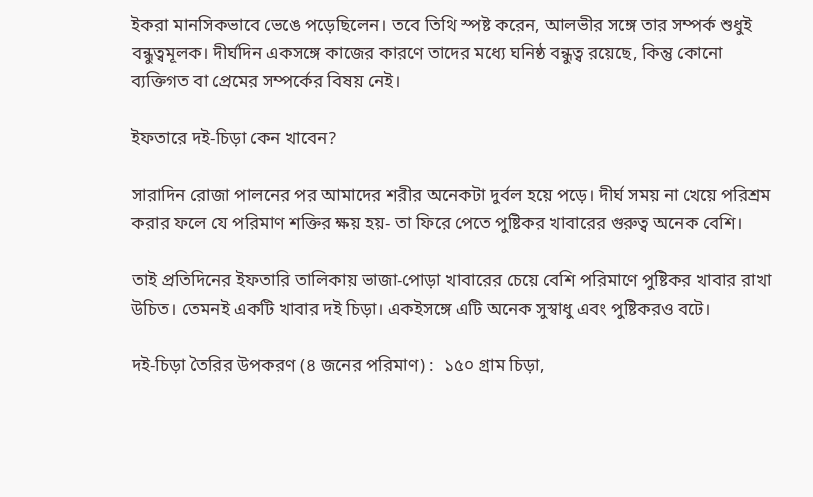ইকরা মানসিকভাবে ভেঙে পড়েছিলেন। তবে তিথি স্পষ্ট করেন, আলভীর সঙ্গে তার সম্পর্ক শুধুই বন্ধুত্বমূলক। দীর্ঘদিন একসঙ্গে কাজের কারণে তাদের মধ্যে ঘনিষ্ঠ বন্ধুত্ব রয়েছে, কিন্তু কোনো ব্যক্তিগত বা প্রেমের সম্পর্কের বিষয় নেই।

ইফতারে দই-চিড়া কেন খাবেন?

সারাদিন রোজা পালনের পর আমাদের শরীর অনেকটা দুর্বল হয়ে পড়ে। দীর্ঘ সময় না খেয়ে পরিশ্রম করার ফলে যে পরিমাণ শক্তির ক্ষয় হয়- তা ফিরে পেতে পুষ্টিকর খাবারের গুরুত্ব অনেক বেশি।

তাই প্রতিদিনের ইফতারি তালিকায় ভাজা-পোড়া খাবারের চেয়ে বেশি পরিমাণে পুষ্টিকর খাবার রাখা উচিত। তেমনই একটি খাবার দই চিড়া। একইসঙ্গে এটি অনেক সুস্বাধু এবং পুষ্টিকরও বটে।

দই-চিড়া তৈরির উপকরণ (৪ জনের পরিমাণ) :  ১৫০ গ্রাম চিড়া,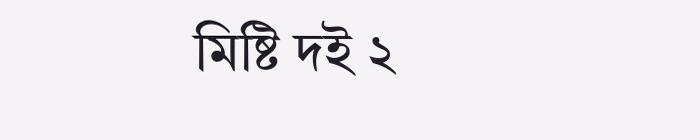মিষ্টি দই ২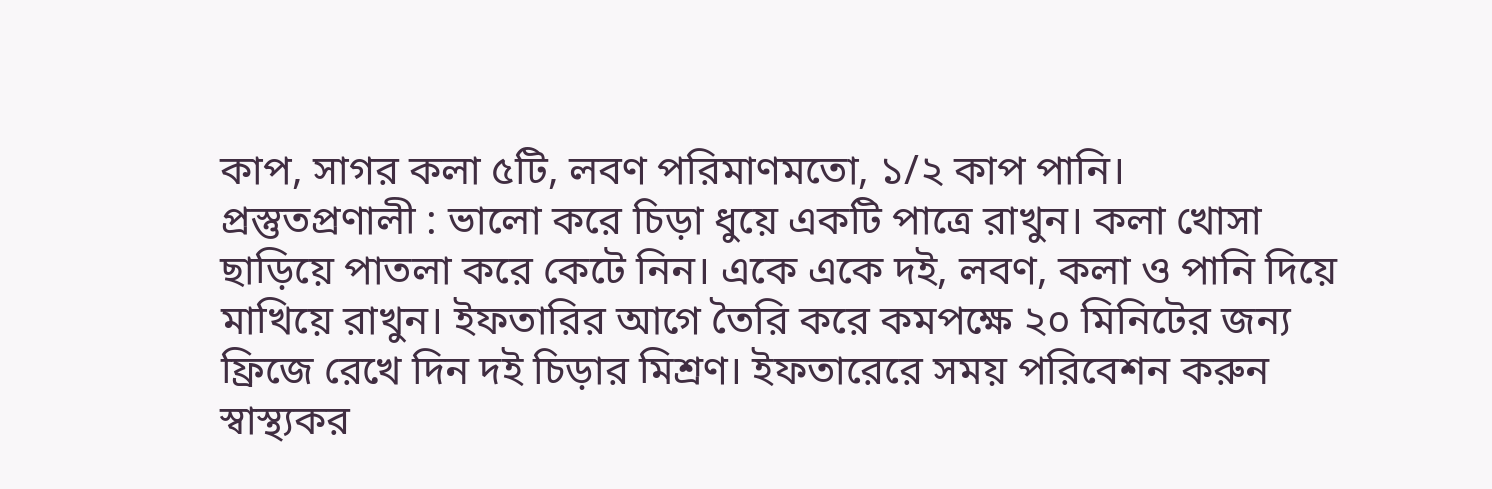কাপ, সাগর কলা ৫টি, লবণ পরিমাণমতো, ১/২ কাপ পানি।
প্রস্তুতপ্রণালী : ভালো করে চিড়া ধুয়ে একটি পাত্রে রাখুন। কলা খোসা ছাড়িয়ে পাতলা করে কেটে নিন। একে একে দই, লবণ, কলা ও পানি দিয়ে মাখিয়ে রাখুন। ইফতারির আগে তৈরি করে কমপক্ষে ২০ মিনিটের জন্য ফ্রিজে রেখে দিন দই চিড়ার মিশ্রণ। ইফতারেরে সময় পরিবেশন করুন স্বাস্থ্যকর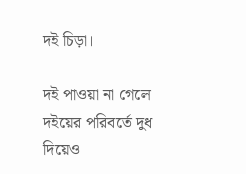দই চিড়া।

দই পাওয়া না গেলে দইয়ের পরিবর্তে দুধ দিয়েও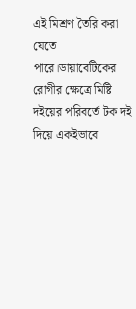এই মিশ্রণ তৈরি করা যেতে পারে।ডায়াবেটিকের রোগীর ক্ষেত্রে মিষ্টি দইয়ের পরিবর্তে টক দই দিয়ে একইভাবে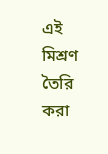এই মিশ্রণ তৈরি করা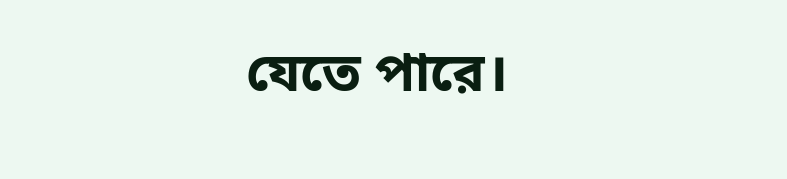যেতে পারে।